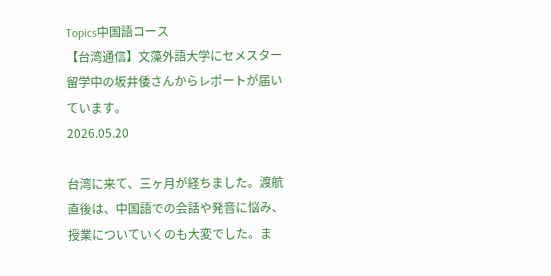Topics中国語コース
【台湾通信】文藻外語大学にセメスター留学中の坂井倭さんからレポートが届いています。
2026.05.20

台湾に来て、三ヶ月が経ちました。渡航直後は、中国語での会話や発音に悩み、授業についていくのも大変でした。ま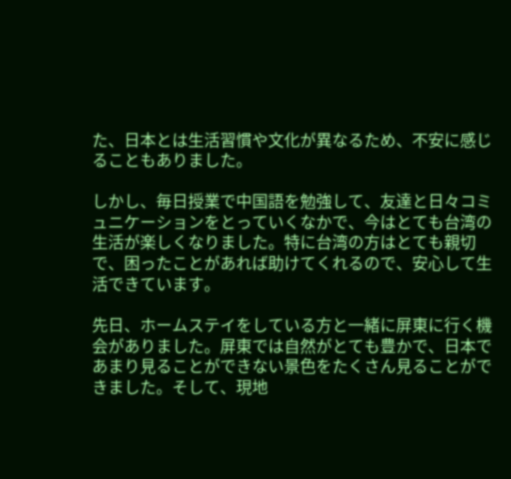た、日本とは生活習慣や文化が異なるため、不安に感じることもありました。

しかし、毎日授業で中国語を勉強して、友達と日々コミュニケーションをとっていくなかで、今はとても台湾の生活が楽しくなりました。特に台湾の方はとても親切で、困ったことがあれば助けてくれるので、安心して生活できています。

先日、ホームステイをしている方と一緒に屏東に行く機会がありました。屏東では自然がとても豊かで、日本であまり見ることができない景色をたくさん見ることができました。そして、現地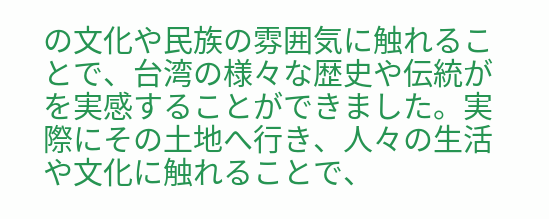の文化や民族の雰囲気に触れることで、台湾の様々な歴史や伝統がを実感することができました。実際にその土地へ行き、人々の生活や文化に触れることで、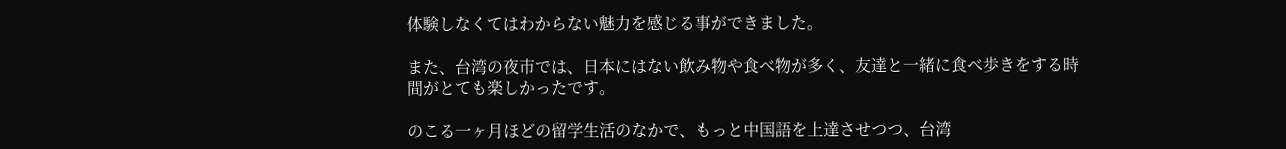体験しなくてはわからない魅力を感じる事ができました。

また、台湾の夜市では、日本にはない飲み物や食べ物が多く、友達と一緒に食べ歩きをする時間がとても楽しかったです。

のこる一ヶ月ほどの留学生活のなかで、もっと中国語を上達させつつ、台湾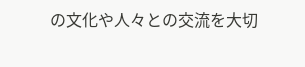の文化や人々との交流を大切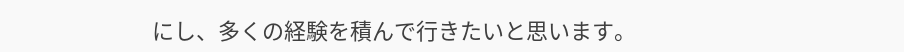にし、多くの経験を積んで行きたいと思います。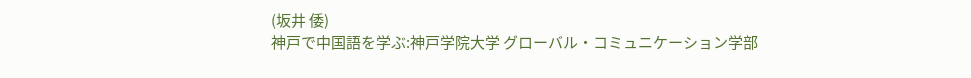(坂井 倭)
神戸で中国語を学ぶ:神戸学院大学 グローバル・コミュニケーション学部